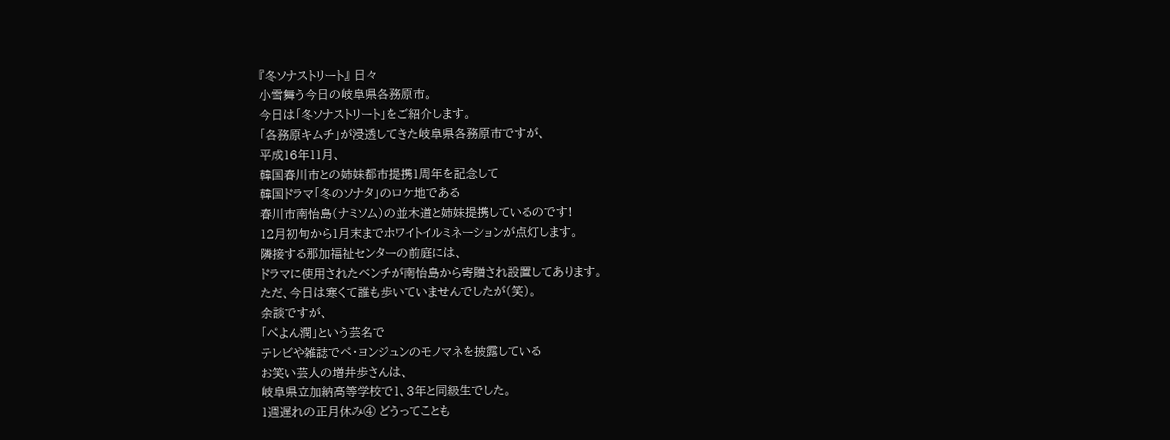『冬ソナストリート』 日々
小雪舞う今日の岐阜県各務原市。
今日は「冬ソナストリート」をご紹介します。
「各務原キムチ」が浸透してきた岐阜県各務原市ですが、
平成16年11月、
韓国春川市との姉妹都市提携1周年を記念して
韓国ドラマ「冬のソナタ」のロケ地である
春川市南怡島(ナミソム)の並木道と姉妹提携しているのです!
12月初旬から1月末までホワイトイルミネーションが点灯します。
隣接する那加福祉センターの前庭には、
ドラマに使用されたベンチが南怡島から寄贈され設置してあります。
ただ、今日は寒くて誰も歩いていませんでしたが(笑)。
余談ですが、
「ぺよん潤」という芸名で
テレビや雑誌でペ・ヨンジュンのモノマネを披露している
お笑い芸人の増井歩さんは、
岐阜県立加納高等学校で1、3年と同級生でした。
1週遅れの正月休み④ どうってことも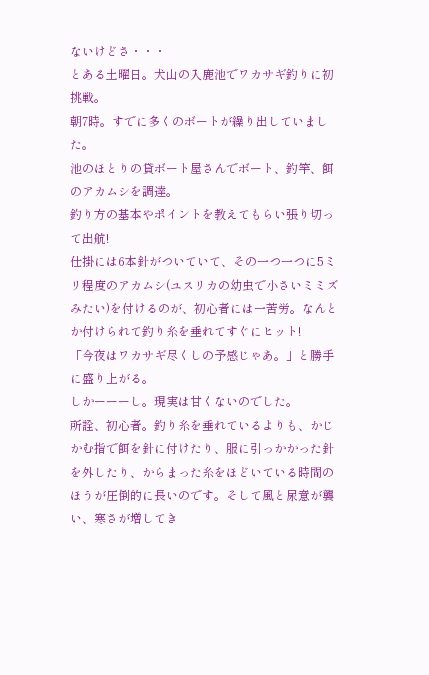ないけどさ・・・
とある土曜日。犬山の入鹿池でワカサギ釣りに初挑戦。
朝7時。すでに多くのボートが繰り出していました。
池のほとりの貸ボート屋さんでボート、釣竿、餌のアカムシを調達。
釣り方の基本やポイントを教えてもらい張り切って出航!
仕掛には6本針がついていて、その一つ一つに5ミリ程度のアカムシ(ユスリカの幼虫で小さいミミズみたい)を付けるのが、初心者には一苦労。なんとか付けられて釣り糸を垂れてすぐにヒット!
「今夜はワカサギ尽くしの予感じゃあ。」と勝手に盛り上がる。
しかーーーし。現実は甘くないのでした。
所詮、初心者。釣り糸を垂れているよりも、かじかむ指で餌を針に付けたり、服に引っかかった針を外したり、からまった糸をほどいている時間のほうが圧倒的に長いのです。そして風と尿意が襲い、寒さが増してき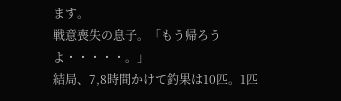ます。
戦意喪失の息子。「もう帰ろうよ・・・・・。」
結局、7,8時間かけて釣果は10匹。1匹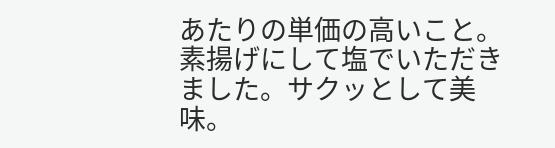あたりの単価の高いこと。
素揚げにして塩でいただきました。サクッとして美味。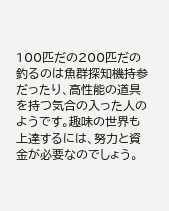100匹だの200匹だの釣るのは魚群探知機持参だったり、高性能の道具を持つ気合の入った人のようです。趣味の世界も上達するには、努力と資金が必要なのでしょう。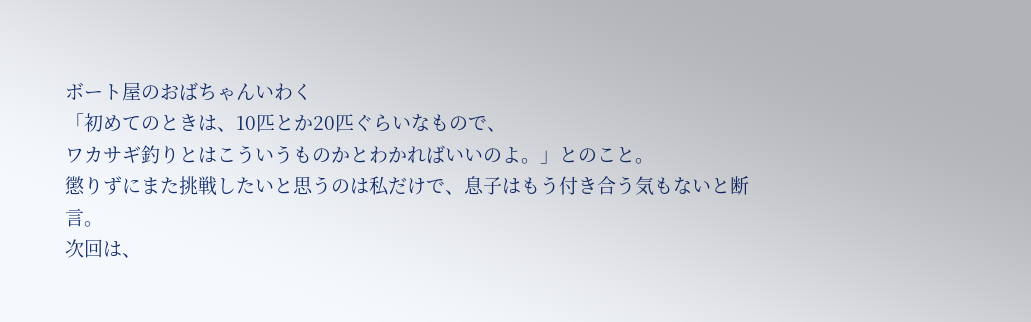ボート屋のおばちゃんいわく
「初めてのときは、10匹とか20匹ぐらいなもので、
ワカサギ釣りとはこういうものかとわかればいいのよ。」とのこと。
懲りずにまた挑戦したいと思うのは私だけで、息子はもう付き合う気もないと断言。
次回は、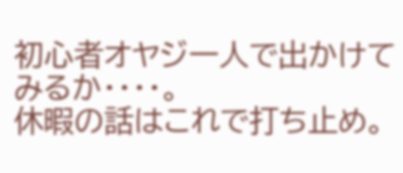初心者オヤジ一人で出かけてみるか・・・・。
休暇の話はこれで打ち止め。